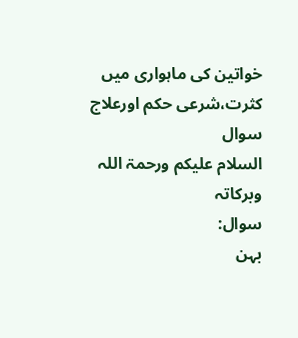خواتین کی ماہواری میں کثرت،شرعی حکم اورعلاج
سوال
السلام علیکم ورحمۃ اللہ وبرکاتہ
سوال:
بہن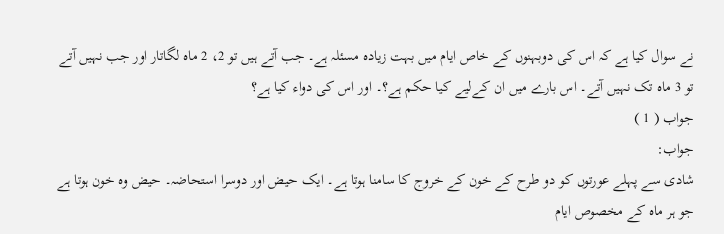نے سوال کیا ہے کہ اس کی دوبہنوں کے خاص ایام میں بہت زیادہ مسئلہ ہے۔ جب آتے ہیں تو 2، 2 ماہ لگاتار اور جب نہیں آتے تو 3 ماہ تک نہیں آتے۔ اس بارے میں ان کےلیے کیا حکم ہے؟۔ اور اس کی دواء کیا ہے؟
جواب ( 1 )
جواب:
شادی سے پہلے عورتوں کو دو طرح کے خون کے خروج کا سامنا ہوتا ہے۔ ایک حیض اور دوسرا استحاضہ۔ حیض وہ خون ہوتا ہے جو ہر ماہ کے مخصوص ایام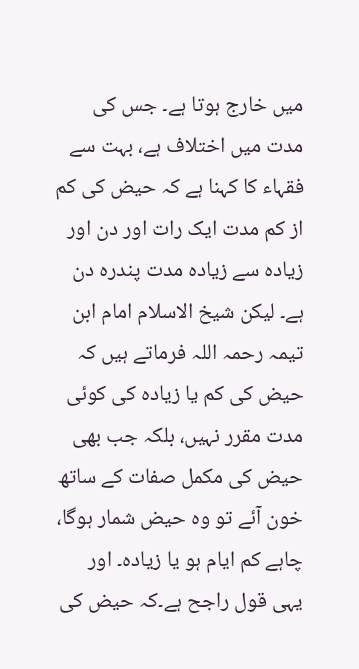میں خارج ہوتا ہے۔ جس کی مدت میں اختلاف ہے، بہت سے فقہاء كا كہنا ہے كہ حيض كى كم از كم مدت ايک رات اور دن اور زيادہ سے زيادہ مدت پندرہ دن ہے۔ لیکن شیخ الاسلام امام ابن تیمہ رحمہ اللہ فرماتے ہیں کہ حيض كى كم يا زيادہ كى كوئى مدت مقرر نہيں، بلكہ جب بھى حيض کی مكمل صفات كے ساتھ خون آئے تو وہ حيض شمار ہوگا، چاہے كم ايام ہو يا زيادہ۔ اور یہی قول راجح ہے۔کہ حیض کی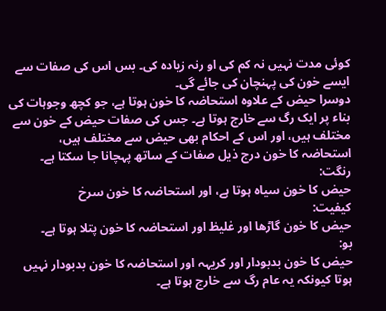کوئی مدت نہیں نہ کم کی او رنہ زیادہ کی۔ بس اس کی صفات سے ایسے خون کی پہنچان کی جائے گی۔
دوسرا حيض كے علاوہ استحاضہ كا خون ہوتا ہے، جو کچھ وجوہات کی بناء پر ایک رگ سے خارج ہوتا ہے۔ جس كى صفات حيض كے خون سے مختلف ہيں، اور اس كے احكام بھى حيض سے مختلف ہيں، استحاضہ كا خون درج ذيل صفات كے ساتھ پہچانا جا سكتا ہے۔
رنگت:
حيض كا خون سياہ ہوتا ہے، اور استحاضہ كا خون سرخ
كيفيت:
حيض كا خون گاڑھا اور غليظ اور استحاضہ كا خون پتلا ہوتا ہے۔
بو:
حيض كا خون بدبودار اور كريہہ اور استحاضہ كا خون بدبودار نہيں ہوتا كيونكہ يہ عام رگ سے خارج ہوتا ہے۔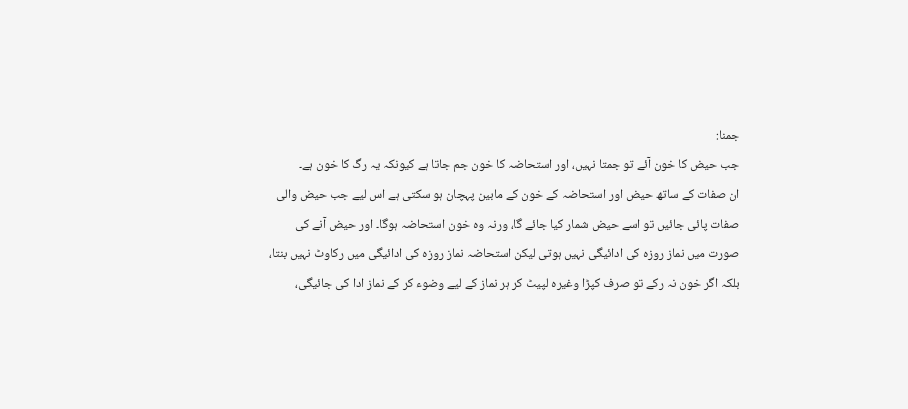جمنا:
جب حيض كا خون آئے تو جمتا نہيں، اور استحاضہ كا خون جم جاتا ہے كيونكہ يہ رگ كا خون ہے۔
ان صفات كے ساتھ حيض اور استحاضہ كے خون کے مابین پہچان ہو سكتى ہے اس ليے جب حيض والى صفات پائى جائيں تو اسے حيض شمار كيا جائے گا، ورنہ وہ خون استحاضہ ہوگا۔ اور حيض آنے كى صورت ميں نماز روزہ كى ادائيگى نہيں ہوتى ليكن استحاضہ نماز روزہ كى ادائيگى ميں ركاوٹ نہيں بنتا، بلكہ اگر خون نہ ركے تو صرف كپڑا وغيرہ لپيٹ كر ہر نماز كے ليے وضوء كر کے نماز ادا كى جائيگى،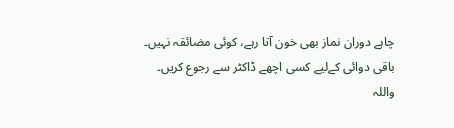چاہے دوران نماز بھى خون آتا رہے، کوئی مضائقہ نہیں۔
باقی دوائی کےلیے کسی اچھے ڈاکٹر سے رجوع کریں۔
واللہ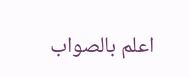اعلم بالصواب